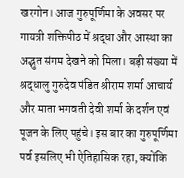खरगोन। आज गुरुपूर्णिमा के अवसर पर गायत्री शक्तिपीठ में श्रद्धा और आस्था का अद्भुत संगम देखने को मिला। बड़ी संख्या में श्रद्धालु गुरुदेव पंडित श्रीराम शर्मा आचार्य और माता भगवती देवी शर्मा के दर्शन एवं पूजन के लिए पहुंचे। इस बार का गुरुपूर्णिमा पर्व इसलिए भी ऐतिहासिक रहा, क्योंकि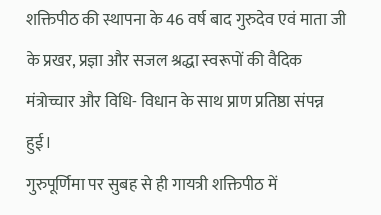शक्तिपीठ की स्थापना के 46 वर्ष बाद गुरुदेव एवं माता जी के प्रखर, प्रज्ञा और सजल श्रद्धा स्वरूपों की वैदिक मंत्रोच्चार और विधि- विधान के साथ प्राण प्रतिष्ठा संपन्न हुई।
गुरुपूर्णिमा पर सुबह से ही गायत्री शक्तिपीठ में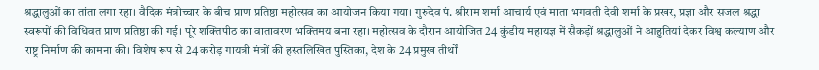श्रद्धालुओं का तांता लगा रहा। वैदिक मंत्रोच्चार के बीच प्राण प्रतिष्ठा महोत्सव का आयोजन किया गया। गुरुदेव पं. श्रीराम शर्मा आचार्य एवं माता भगवती देवी शर्मा के प्रखर, प्रज्ञा और सजल श्रद्धा स्वरूपों की विधिवत प्राण प्रतिष्ठा की गई। पूरे शक्तिपीठ का वातावरण भक्तिमय बना रहा। महोत्सव के दौरान आयोजित 24 कुंडीय महायज्ञ में सैकड़ों श्रद्धालुओं ने आहुतियां देकर विश्व कल्याण और राष्ट्र निर्माण की कामना की। विशेष रूप से 24 करोड़ गायत्री मंत्रों की हस्तलिखित पुस्तिका, देश के 24 प्रमुख तीर्थों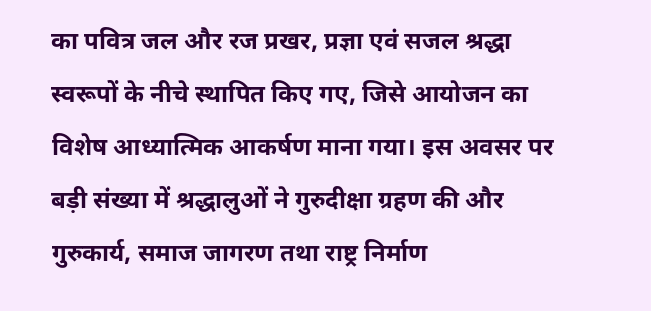का पवित्र जल और रज प्रखर, प्रज्ञा एवं सजल श्रद्धा स्वरूपों के नीचे स्थापित किए गए, जिसे आयोजन का विशेष आध्यात्मिक आकर्षण माना गया। इस अवसर पर बड़ी संख्या में श्रद्धालुओं ने गुरुदीक्षा ग्रहण की और गुरुकार्य, समाज जागरण तथा राष्ट्र निर्माण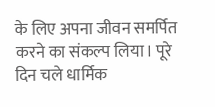के लिए अपना जीवन समर्पित करने का संकल्प लिया। पूरे दिन चले धार्मिक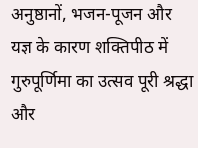अनुष्ठानों, भजन-पूजन और यज्ञ के कारण शक्तिपीठ में गुरुपूर्णिमा का उत्सव पूरी श्रद्धा और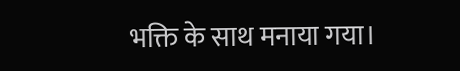भक्ति के साथ मनाया गया।